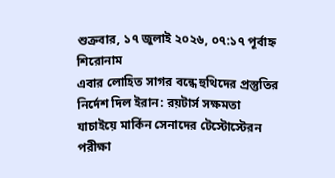শুক্রবার, ১৭ জুলাই ২০২৬, ০৭:১৭ পূর্বাহ্ন
শিরোনাম
এবার লোহিত সাগর বন্ধে হুথিদের প্রস্তুতির নির্দেশ দিল ইরান: রয়টার্স সক্ষমতা যাচাইয়ে মার্কিন সেনাদের টেস্টোস্টেরন পরীক্ষা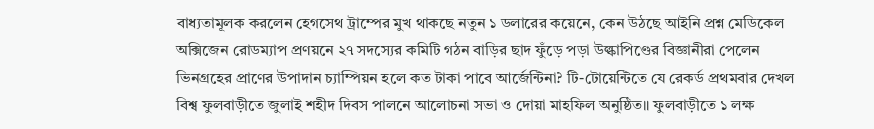বাধ্যতামূলক করলেন হেগসেথ ট্রাম্পের মুখ থাকছে নতুন ১ ডলারের কয়েনে, কেন উঠছে আইনি প্রশ্ন মেডিকেল অক্সিজেন রোডম্যাপ প্রণয়নে ২৭ সদস্যের কমিটি গঠন বাড়ির ছাদ ফুঁড়ে পড়া উল্কাপিণ্ডের বিজ্ঞানীরা পেলেন ভিনগ্রহের প্রাণের উপাদান চ্যাম্পিয়ন হলে কত টাকা পাবে আর্জেন্টিনা? টি-টোয়েন্টিতে যে রেকর্ড প্রথমবার দেখল বিশ্ব ফুলবাড়ীতে জুলাই শহীদ দিবস পালনে আলোচনা সভা ও দোয়া মাহফিল অনুষ্ঠিত॥ ফুলবাড়ীতে ১ লক্ষ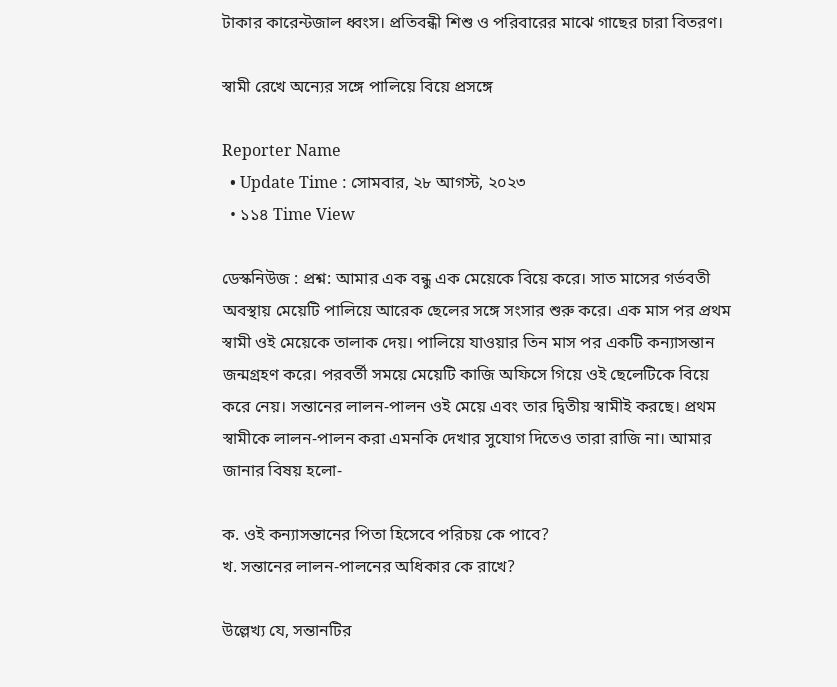টাকার কারেন্টজাল ধ্বংস। প্রতিবন্ধী শিশু ও পরিবারের মাঝে গাছের চারা বিতরণ।

স্বামী রেখে অন্যের সঙ্গে পালিয়ে বিয়ে প্রসঙ্গে

Reporter Name
  • Update Time : সোমবার, ২৮ আগস্ট, ২০২৩
  • ১১৪ Time View

ডেস্কনিউজ : প্রশ্ন: আমার এক বন্ধু এক মেয়েকে বিয়ে করে। সাত মাসের গর্ভবতী অবস্থায় মেয়েটি পালিয়ে আরেক ছেলের সঙ্গে সংসার শুরু করে। এক মাস পর প্রথম স্বামী ওই মেয়েকে তালাক দেয়। পালিয়ে যাওয়ার তিন মাস পর একটি কন্যাসন্তান জন্মগ্রহণ করে। পরবর্তী সময়ে মেয়েটি কাজি অফিসে গিয়ে ওই ছেলেটিকে বিয়ে করে নেয়। সন্তানের লালন-পালন ওই মেয়ে এবং তার দ্বিতীয় স্বামীই করছে। প্রথম স্বামীকে লালন-পালন করা এমনকি দেখার সুযোগ দিতেও তারা রাজি না। আমার জানার বিষয় হলো-

ক. ওই কন্যাসন্তানের পিতা হিসেবে পরিচয় কে পাবে?
খ. সন্তানের লালন-পালনের অধিকার কে রাখে?

উল্লেখ্য যে, সন্তানটির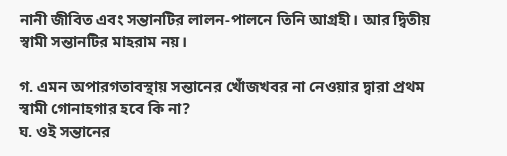নানী জীবিত এবং সন্তানটির লালন-পালনে তিনি আগ্রহী। আর দ্বিতীয় স্বামী সন্তানটির মাহরাম নয়।

গ. এমন অপারগতাবস্থায় সন্তানের খোঁজখবর না নেওয়ার দ্বারা প্রথম স্বামী গোনাহগার হবে কি না?
ঘ. ওই সন্তানের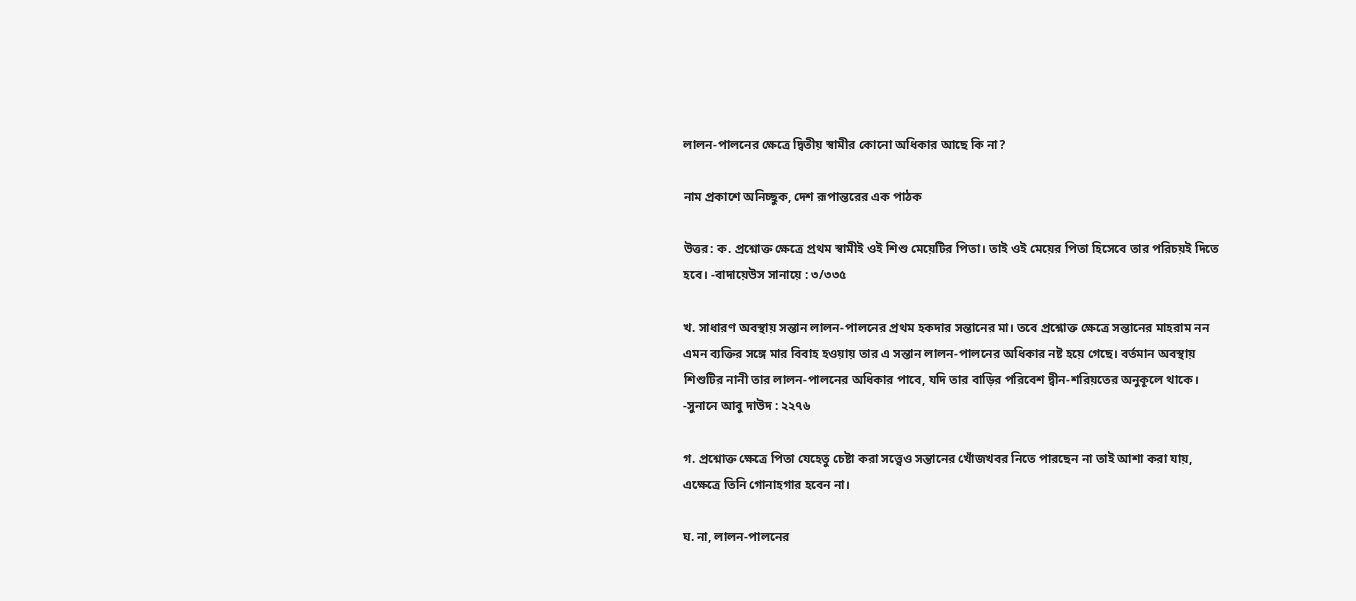লালন-পালনের ক্ষেত্রে দ্বিতীয় স্বামীর কোনো অধিকার আছে কি না?

নাম প্রকাশে অনিচ্ছুক, দেশ রূপান্তরের এক পাঠক

উত্তর: ক. প্রশ্নোক্ত ক্ষেত্রে প্রথম স্বামীই ওই শিশু মেয়েটির পিতা। তাই ওই মেয়ের পিতা হিসেবে তার পরিচয়ই দিতে হবে। -বাদায়েউস সানায়ে : ৩/৩৩৫

খ. সাধারণ অবস্থায় সন্তান লালন-পালনের প্রথম হকদার সন্তানের মা। তবে প্রশ্নোক্ত ক্ষেত্রে সন্তানের মাহরাম নন এমন ব্যক্তির সঙ্গে মার বিবাহ হওয়ায় তার এ সন্তান লালন-পালনের অধিকার নষ্ট হয়ে গেছে। বর্তমান অবস্থায় শিশুটির নানী তার লালন-পালনের অধিকার পাবে, যদি তার বাড়ির পরিবেশ দ্বীন-শরিয়তের অনুকূলে থাকে। -সুনানে আবু দাউদ : ২২৭৬

গ. প্রশ্নোক্ত ক্ষেত্রে পিতা যেহেতু চেষ্টা করা সত্ত্বেও সন্তানের খোঁজখবর নিতে পারছেন না তাই আশা করা যায়, এক্ষেত্রে তিনি গোনাহগার হবেন না।

ঘ. না, লালন-পালনের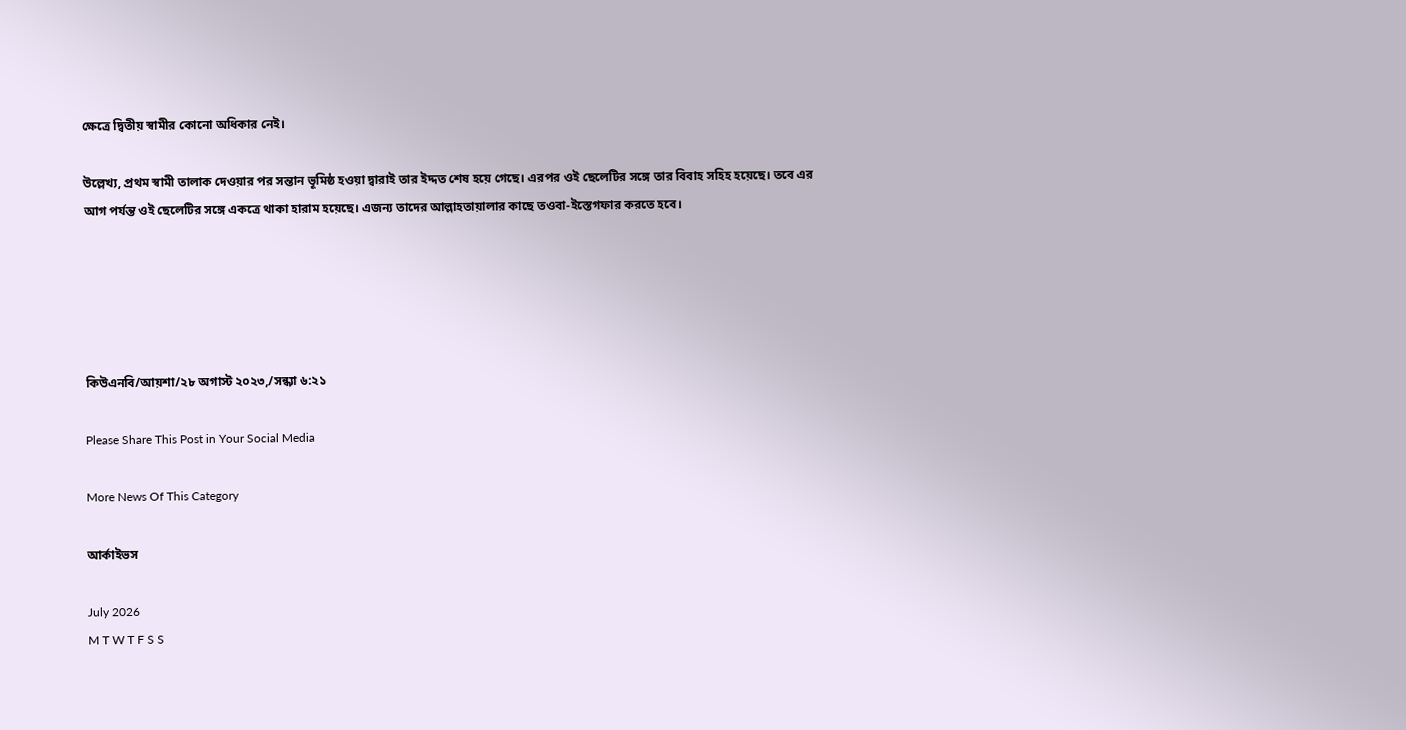ক্ষেত্রে দ্বিতীয় স্বামীর কোনো অধিকার নেই।

উল্লেখ্য, প্রথম স্বামী তালাক দেওয়ার পর সন্তান ভূমিষ্ঠ হওয়া দ্বারাই তার ইদ্দত শেষ হয়ে গেছে। এরপর ওই ছেলেটির সঙ্গে তার বিবাহ সহিহ হয়েছে। তবে এর আগ পর্যন্ত ওই ছেলেটির সঙ্গে একত্রে থাকা হারাম হয়েছে। এজন্য তাদের আল্লাহতায়ালার কাছে তওবা-ইস্তেগফার করতে হবে।





কিউএনবি/আয়শা/২৮ অগাস্ট ২০২৩,/সন্ধ্যা ৬:২১

Please Share This Post in Your Social Media

More News Of This Category

আর্কাইভস

July 2026
M T W T F S S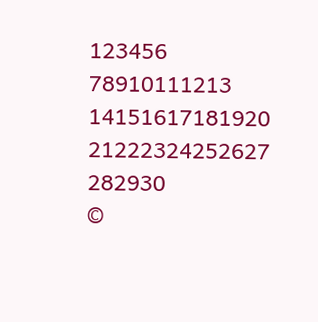123456
78910111213
14151617181920
21222324252627
282930
©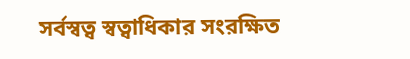সর্বস্বত্ব স্বত্বাধিকার সংরক্ষিত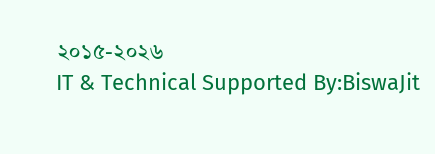২০১৫-২০২৬
IT & Technical Supported By:BiswaJit